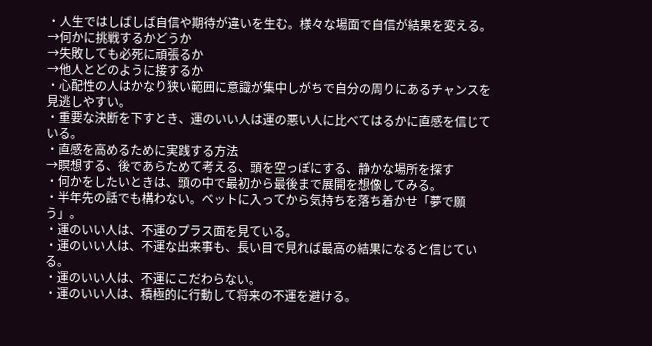・人生ではしばしば自信や期待が違いを生む。様々な場面で自信が結果を変える。
→何かに挑戦するかどうか
→失敗しても必死に頑張るか
→他人とどのように接するか
・心配性の人はかなり狭い範囲に意識が集中しがちで自分の周りにあるチャンスを見逃しやすい。
・重要な決断を下すとき、運のいい人は運の悪い人に比べてはるかに直感を信じている。
・直感を高めるために実践する方法
→瞑想する、後であらためて考える、頭を空っぽにする、静かな場所を探す
・何かをしたいときは、頭の中で最初から最後まで展開を想像してみる。
・半年先の話でも構わない。ベットに入ってから気持ちを落ち着かせ「夢で願う」。
・運のいい人は、不運のプラス面を見ている。
・運のいい人は、不運な出来事も、長い目で見れば最高の結果になると信じている。
・運のいい人は、不運にこだわらない。
・運のいい人は、積極的に行動して将来の不運を避ける。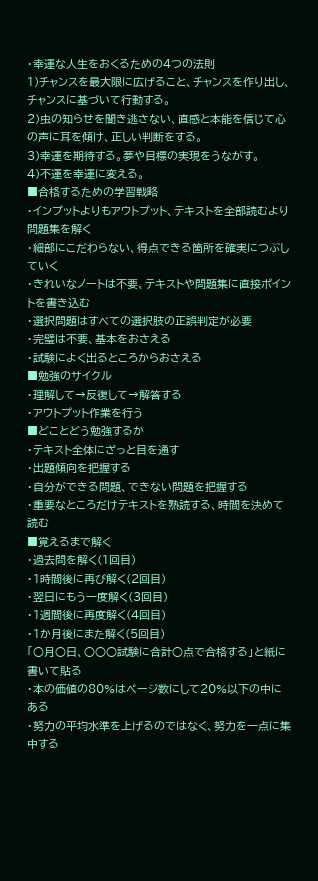・幸運な人生をおくるための4つの法則
1)チャンスを最大限に広げること、チャンスを作り出し、チャンスに基づいて行動する。
2)虫の知らせを聞き逃さない、直感と本能を信じて心の声に耳を傾け、正しい判断をする。
3)幸運を期待する。夢や目標の実現をうながす。
4)不運を幸運に変える。
■合格するための学習戦略
・インプットよりもアウトプット、テキストを全部読むより問題集を解く
・細部にこだわらない、得点できる箇所を確実につぶしていく
・きれいなノートは不要、テキストや問題集に直接ポイントを書き込む
・選択問題はすべての選択肢の正誤判定が必要
・完璧は不要、基本をおさえる
・試験によく出るところからおさえる
■勉強のサイクル
・理解して→反復して→解答する
・アウトプット作業を行う
■どことどう勉強するか
・テキスト全体にざっと目を通す
・出題傾向を把握する
・自分ができる問題、できない問題を把握する
・重要なところだけテキストを熟読する、時間を決めて読む
■覚えるまで解く
・過去問を解く(1回目)
・1時間後に再び解く(2回目)
・翌日にもう一度解く(3回目)
・1週間後に再度解く(4回目)
・1か月後にまた解く(5回目)
「○月○日、○○○試験に合計○点で合格する」と紙に書いて貼る
・本の価値の80%はページ数にして20%以下の中にある
・努力の平均水準を上げるのではなく、努力を一点に集中する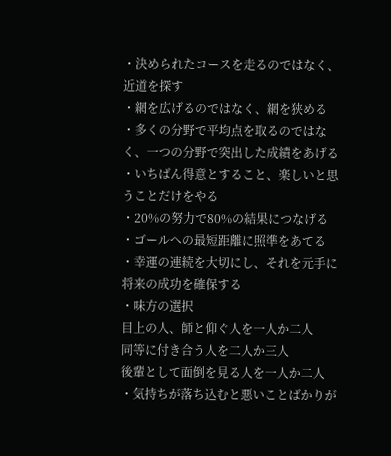・決められたコースを走るのではなく、近道を探す
・網を広げるのではなく、網を狭める
・多くの分野で平均点を取るのではなく、一つの分野で突出した成績をあげる
・いちばん得意とすること、楽しいと思うことだけをやる
・20%の努力で80%の結果につなげる
・ゴールへの最短距離に照準をあてる
・幸運の連続を大切にし、それを元手に将来の成功を確保する
・味方の選択
目上の人、師と仰ぐ人を一人か二人
同等に付き合う人を二人か三人
後輩として面倒を見る人を一人か二人
・気持ちが落ち込むと悪いことばかりが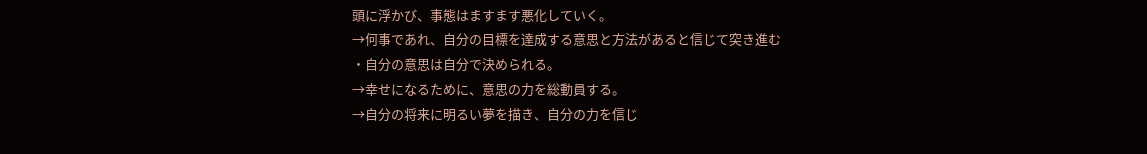頭に浮かび、事態はますます悪化していく。
→何事であれ、自分の目標を達成する意思と方法があると信じて突き進む
・自分の意思は自分で決められる。
→幸せになるために、意思の力を総動員する。
→自分の将来に明るい夢を描き、自分の力を信じ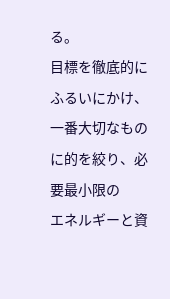る。
目標を徹底的にふるいにかけ、一番大切なものに的を絞り、必要最小限の
エネルギーと資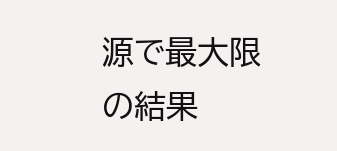源で最大限の結果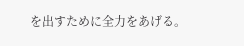を出すために全力をあげる。